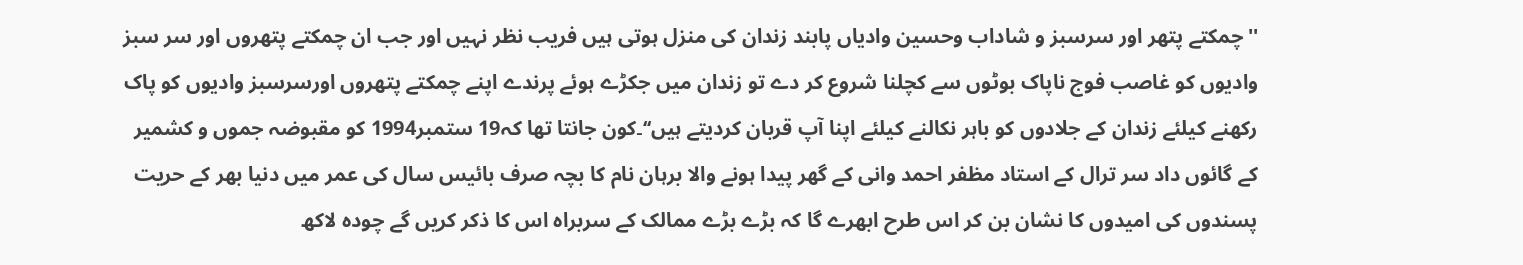'' چمکتے پتھر اور سرسبز و شاداب وحسین وادیاں پابند زندان کی منزل ہوتی ہیں فریب نظر نہیں اور جب ان چمکتے پتھروں اور سر سبز وادیوں کو غاصب فوج ناپاک بوٹوں سے کچلنا شروع کر دے تو زندان میں جکڑے ہوئے پرندے اپنے چمکتے پتھروں اورسرسبز وادیوں کو پاک رکھنے کیلئے زندان کے جلادوں کو باہر نکالنے کیلئے اپنا آپ قربان کردیتے ہیں‘‘۔کون جانتا تھا کہ19 ستمبر1994 کو مقبوضہ جموں و کشمیر کے گائوں داد سر ترال کے استاد مظفر احمد وانی کے گھر پیدا ہونے والا برہان نام کا بچہ صرف بائیس سال کی عمر میں دنیا بھر کے حریت پسندوں کی امیدوں کا نشان بن کر اس طرح ابھرے گا کہ بڑے بڑے ممالک کے سربراہ اس کا ذکر کریں گے چودہ لاکھ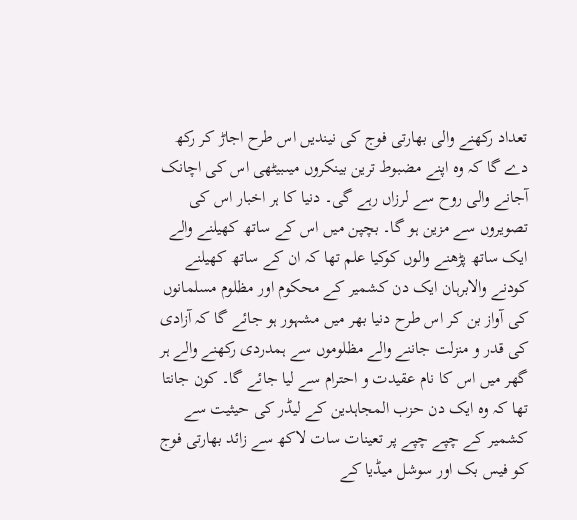تعداد رکھنے والی بھارتی فوج کی نیندیں اس طرح اجاڑ کر رکھ دے گا کہ وہ اپنے مضبوط ترین بینکروں میںبیٹھی اس کی اچانک آجانے والی روح سے لرزاں رہے گی۔ دنیا کا ہر اخبار اس کی تصویروں سے مزین ہو گا۔ بچپن میں اس کے ساتھ کھیلنے والے ایک ساتھ پڑھنے والوں کوکیا علم تھا کہ ان کے ساتھ کھیلنے کودنے والابرہان ایک دن کشمیر کے محکوم اور مظلوم مسلمانوں کی آواز بن کر اس طرح دنیا بھر میں مشہور ہو جائے گا کہ آزادی کی قدر و منزلت جاننے والے مظلوموں سے ہمدردی رکھنے والے ہر گھر میں اس کا نام عقیدت و احترام سے لیا جائے گا۔ کون جانتا تھا کہ وہ ایک دن حزب المجاہدین کے لیڈر کی حیثیت سے کشمیر کے چپے چپے پر تعینات سات لاکھ سے زائد بھارتی فوج کو فیس بک اور سوشل میڈیا کے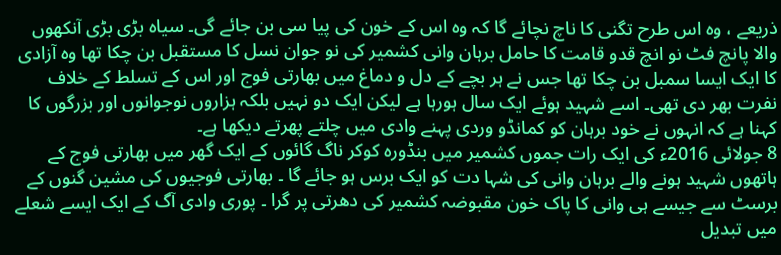ذریعے ، وہ اس طرح تگنی کا ناچ نچائے گا کہ وہ اس کے خون کی پیا سی بن جائے گی۔ سیاہ بڑی بڑی آنکھوں والا پانچ فٹ نو انچ قدو قامت کا حامل برہان وانی کشمیر کی نو جوان نسل کا مستقبل بن چکا تھا وہ آزادی کا ایک ایسا سمبل بن چکا تھا جس نے ہر بچے کے دل و دماغ میں بھارتی فوج اور اس کے تسلط کے خلاف نفرت بھر دی تھی۔ اسے شہید ہوئے ایک سال ہورہا ہے لیکن ایک دو نہیں بلکہ ہزاروں نوجوانوں اور بزرگوں کا کہنا ہے کہ انہوں نے خود برہان کو کمانڈو وردی پہنے وادی میں چلتے پھرتے دیکھا ہے۔
8 جولائی 2016ء کی ایک رات جموں کشمیر میں بنڈورہ کوکر ناگ گائوں کے ایک گھر میں بھارتی فوج کے ہاتھوں شہید ہونے والے برہان وانی کی شہا دت کو ایک برس ہو جائے گا ۔ بھارتی فوجیوں کی مشین گنوں کے برسٹ سے جیسے ہی وانی کا پاک خون مقبوضہ کشمیر کی دھرتی پر گرا ۔ پوری وادی آگ کے ایک ایسے شعلے میں تبدیل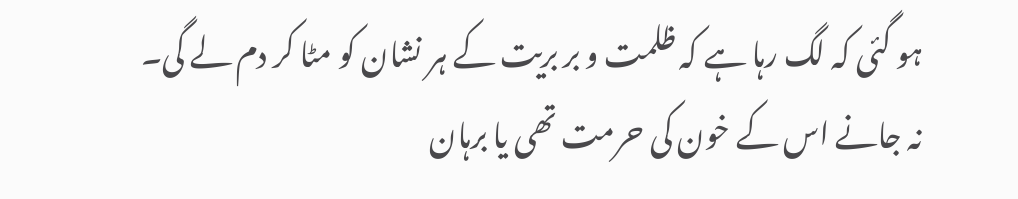ہو گئی کہ لگ رہا ہے کہ ظلمت و بر بریت کے ہر نشان کو مٹا کر دم لے گی۔ نہ جانے اس کے خون کی حرمت تھی یا برہان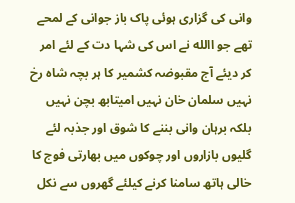وانی کی گزاری ہوئی پاک باز جوانی کے لمحے تھے جو االله نے اس کی شہا دت کے لئے امر کر دیئے آج مقبوضہ کشمیر کا ہر بچہ شاہ رخ نہیں سلمان خان نہیں امیتابھ بچن نہیں بلکہ برہان وانی بننے کا شوق اور جذبہ لئے گلیوں بازاروں اور چوکوں میں بھارتی فوج کا خالی ہاتھ سامنا کرنے کیلئے گھروں سے نکل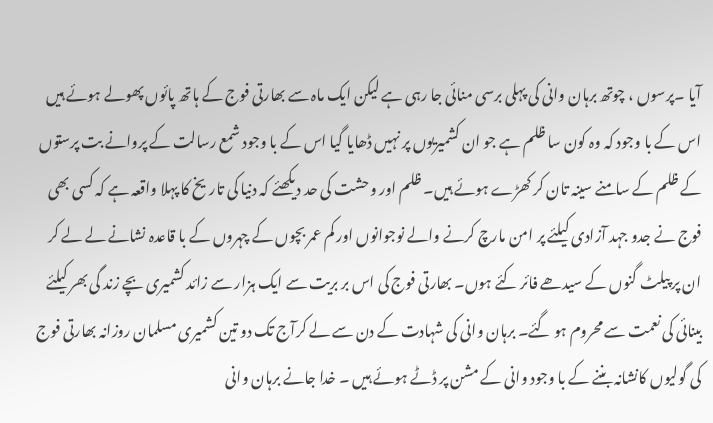آیا ۔پرسوں ، چوتھ برہان وانی کی پہلی برسی منائی جا رہی ہے لیکن ایک ماہ سے بھارتی فوج کے ہاتھ پائوں پھولے ہوئے ہیں اس کے با وجود کہ وہ کون سا ظلم ہے جو ان کشمیریوں پر نہیں ڈھایا گیا اس کے با وجود شمع رسالت کے پروانے بت پرستوں کے ظلم کے سامنے سینہ تان کر کھڑے ہوئے ہیں۔ ظلم اور وحشت کی حد دیکھئے کہ دنیا کی تاریخ کا پہلا واقعہ ہے کہ کسی بھی فوج نے جدو جہد آزادی کیلئے پر امن مارچ کرنے والے نوجوانوں اور کم عمر بچوں کے چہروں کے با قاعدہ نشانے لے لے کر ان پر پیلٹ گنوں کے سیدھے فائر کئے ہوں۔ بھارتی فوج کی اس بر بریت سے ایک ہزار سے زائد کشمیری بچے زند گی بھر کیلئے بینائی کی نعمت سے محروم ہو گئے۔ برہان وانی کی شہادت کے دن سے لے کرآج تک دو تین کشمیری مسلمان روزانہ بھارتی فوج کی گولیوں کانشانہ بننے کے با وجود وانی کے مشن پر ڈٹے ہوئے ہیں ۔ خدا جانے برہان وانی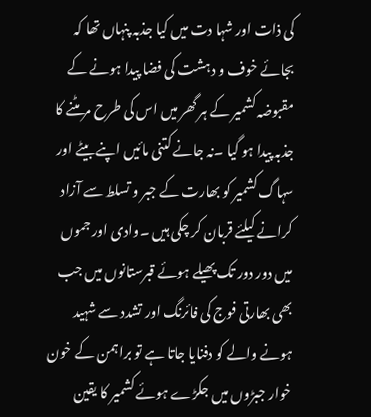کی ذات اور شہا دت میں کیا جذبہ پنہاں تھا کہ بجائے خوف و دہشت کی فضا پیدا ہونے کے مقبوضہ کشمیر کے ہر گھر میں اس کی طرح مر مٹنے کا جذبہ پیدا ہو گیا ۔نہ جانے کتنی مائیں اپنے بیٹے اور سہاگ کشمیر کو بھارت کے جبر و تسلط سے آزاد کرانے کیلئے قربان کر چکی ہیں ۔وادی اور جموں میں دور دور تک پھیلے ہوئے قبرستانوں میں جب بھی بھارتی فوج کی فائرنگ اور تشدد سے شہید ہونے والے کو دفنایا جاتا ہے تو براہمن کے خون خوار جبڑوں میں جکڑے ہوئے کشمیر کا یقین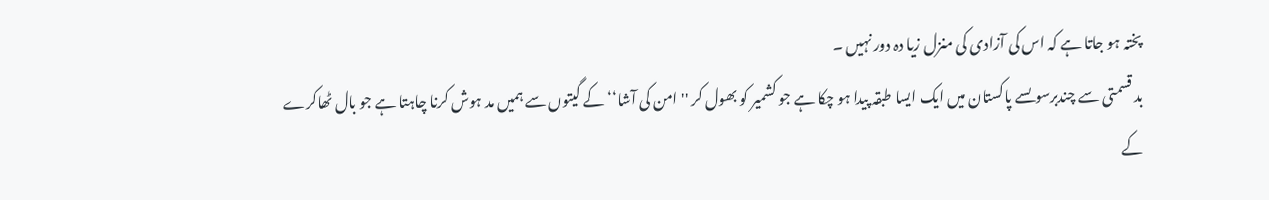پختہ ہو جاتا ہے کہ اس کی آزادی کی منزل زیا دہ دور نہیں ۔
بد قسمتی سے چندبرسوںسے پاکستان میں ایک ایسا طبقہ پیدا ہو چکا ہے جو کشمیر کو بھول کر '' امن کی آشا‘‘ کے گیتوں سے ہمیں مد ہوش کرنا چاہتا ہے جو بال ٹھاکرے کے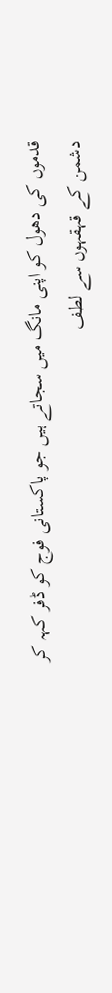قدموں کی دھول کو اپنی مانگ میں سجاتے ہیں جو پاکستانی فوج کو ڈفر کہہ کر دشمن کے قہقہوں سے لطف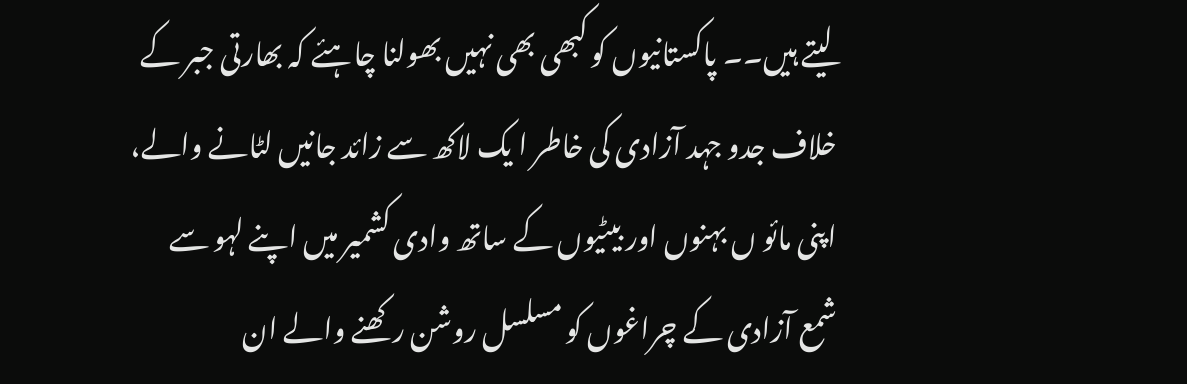لیتے ہیں۔۔ پاکستانیوں کو کبھی بھی نہیں بھولنا چاہئے کہ بھارتی جبر کے خلاف جدو جہد آزادی کی خاطر ا یک لاکھ سے زائد جانیں لٹانے والے، اپنی مائو ں بہنوں اور بیٹیوں کے ساتھ وادی کشمیر میں اپنے لہو سے شمع آزادی کے چراغوں کو مسلسل روشن رکھنے والے ان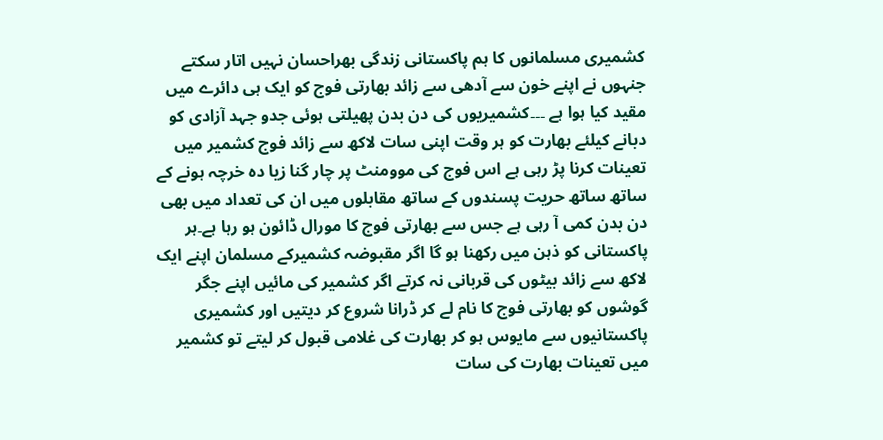کشمیری مسلمانوں کا ہم پاکستانی زندگی بھراحسان نہیں اتار سکتے جنہوں نے اپنے خون سے آدھی سے زائد بھارتی فوج کو ایک ہی دائرے میں مقید کیا ہوا ہے ۔۔۔کشمیریوں کی دن بدن پھیلتی ہوئی جدو جہد آزادی کو دبانے کیلئے بھارت کو ہر وقت اپنی سات لاکھ سے زائد فوج کشمیر میں تعینات کرنا پڑ رہی ہے اس فوج کی موومنٹ پر چار گنا زیا دہ خرچہ ہونے کے ساتھ ساتھ حریت پسندوں کے ساتھ مقابلوں میں ان کی تعداد میں بھی دن بدن کمی آ رہی ہے جس سے بھارتی فوج کا مورال ڈائون ہو رہا ہے۔ہر پاکستانی کو ذہن میں رکھنا ہو گا اگر مقبوضہ کشمیرکے مسلمان اپنے ایک لاکھ سے زائد بیٹوں کی قربانی نہ کرتے اگر کشمیر کی مائیں اپنے جگر گوشوں کو بھارتی فوج کا نام لے کر ڈرانا شروع کر دیتیں اور کشمیری پاکستانیوں سے مایوس ہو کر بھارت کی غلامی قبول کر لیتے تو کشمیر میں تعینات بھارت کی سات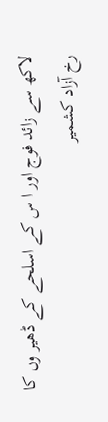لاکھ سے زائد فوج اور ا س کے اسلحے کے ڈھیر وں کا رخ آزاد کشمیر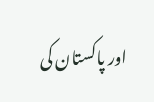اور پاکستان کی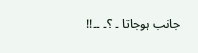جانب ہوجاتا ۔ ؟۔ ۔۔!!